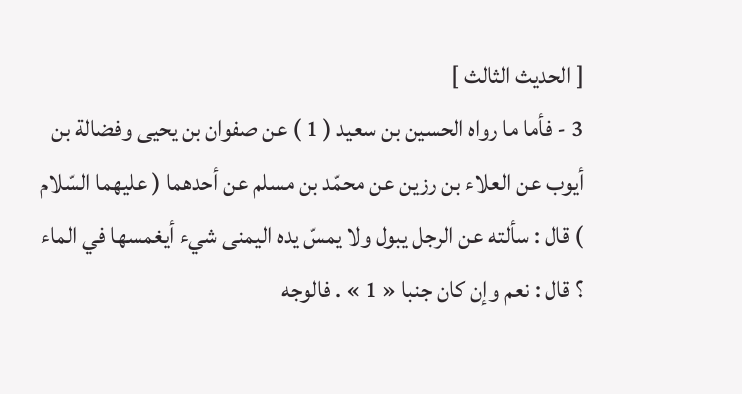[ الحديث الثالث ]
3 - فأما ما رواه الحسين بن سعيد ( 1 ) عن صفوان بن يحيى وفضالة بن أيوب عن العلاء بن رزين عن محمّد بن مسلم عن أحدهما ( عليهما السّلام ) قال : سألته عن الرجل يبول ولا يمسّ يده اليمنى شيء أيغمسها في الماء ؟ قال : نعم وإن كان جنبا « 1 » . فالوجه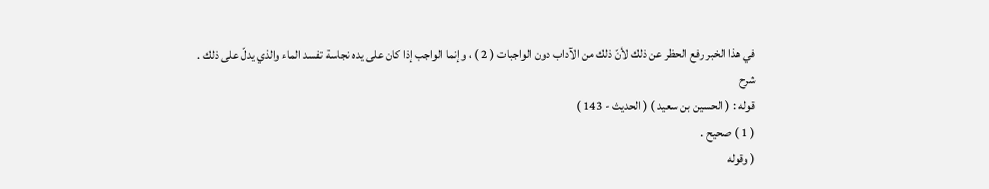في هذا الخبر رفع الحظر عن ذلك لأنّ ذلك من الآداب دون الواجبات ( 2 ) ، وإنما الواجب إذا كان على يده نجاسة تفسد الماء والذي يدلّ على ذلك .
شرح
قوله : ( الحسين بن سعيد ) ( الحديث - 143 )
( 1 ) صحيح .
( وقوله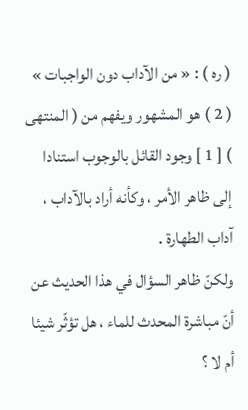( ره ) : « من الآداب دون الواجبات »
( 2 ) هو المشهور ويفهم من ( المنتهى ) [ 1 ] وجود القائل بالوجوب استنادا إلى ظاهر الأمر ، وكأنه أراد بالآداب ، آداب الطهارة .
ولكنّ ظاهر السؤال في هذا الحديث عن أنّ مباشرة المحدث للماء ، هل تؤثّر شيئا أم لا ؟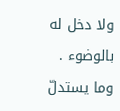ولا دخل له بالوضوء .
وما يستدلّ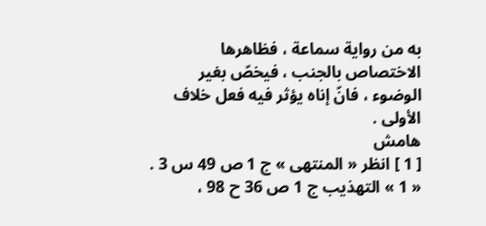به من رواية سماعة ، فظاهرها الاختصاص بالجنب ، فيخصّ بغير الوضوء ، فانّ إناه يؤثر فيه فعل خلاف الأولى .
هامش
[ 1 ] انظر « المنتهى » ج 1 ص 49 س 3 .
« 1 » التهذيب ج 1 ص 36 ح 98 ،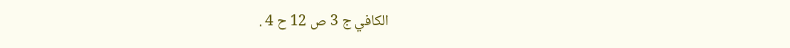الكافي ج 3 ص 12 ح 4 .